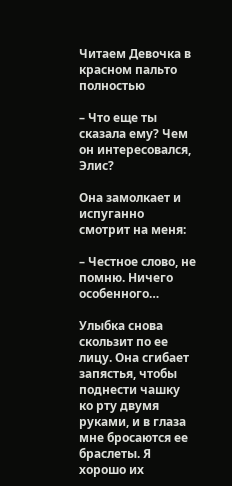Читаем Девочка в красном пальто полностью

– Что еще ты сказала ему? Чем он интересовался, Элис?

Она замолкает и испуганно смотрит на меня:

– Честное слово, не помню. Ничего особенного…

Улыбка снова скользит по ее лицу. Она сгибает запястья, чтобы поднести чашку ко рту двумя руками, и в глаза мне бросаются ее браслеты. Я хорошо их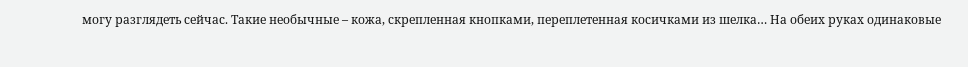могу разглядеть сейчас. Такие необычные – кожа, скрепленная кнопками, переплетенная косичками из шелка… На обеих руках одинаковые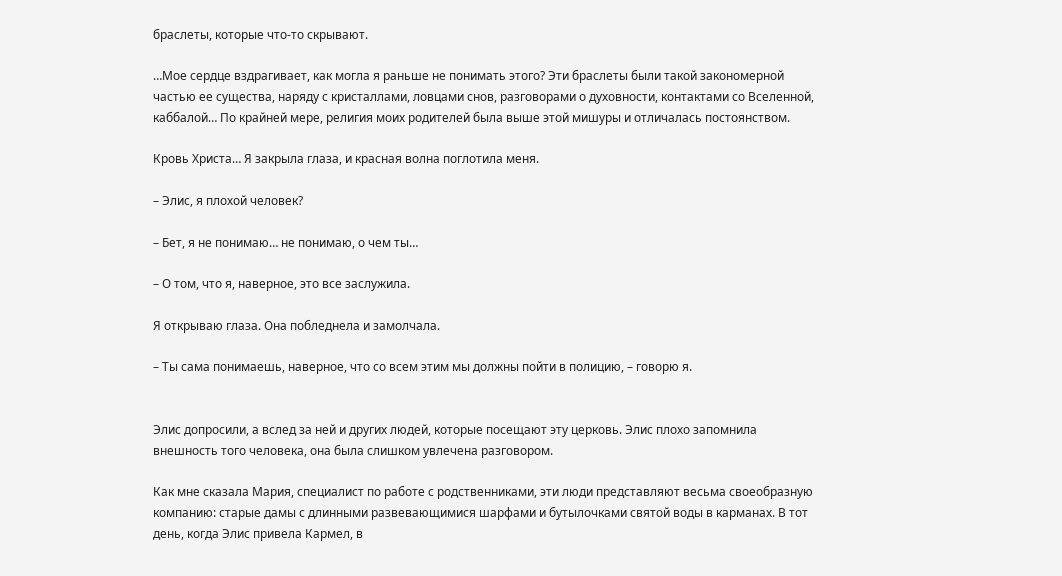браслеты, которые что-то скрывают.

…Мое сердце вздрагивает, как могла я раньше не понимать этого? Эти браслеты были такой закономерной частью ее существа, наряду с кристаллами, ловцами снов, разговорами о духовности, контактами со Вселенной, каббалой… По крайней мере, религия моих родителей была выше этой мишуры и отличалась постоянством.

Кровь Христа… Я закрыла глаза, и красная волна поглотила меня.

– Элис, я плохой человек?

– Бет, я не понимаю… не понимаю, о чем ты…

– О том, что я, наверное, это все заслужила.

Я открываю глаза. Она побледнела и замолчала.

– Ты сама понимаешь, наверное, что со всем этим мы должны пойти в полицию, – говорю я.


Элис допросили, а вслед за ней и других людей, которые посещают эту церковь. Элис плохо запомнила внешность того человека, она была слишком увлечена разговором.

Как мне сказала Мария, специалист по работе с родственниками, эти люди представляют весьма своеобразную компанию: старые дамы с длинными развевающимися шарфами и бутылочками святой воды в карманах. В тот день, когда Элис привела Кармел, в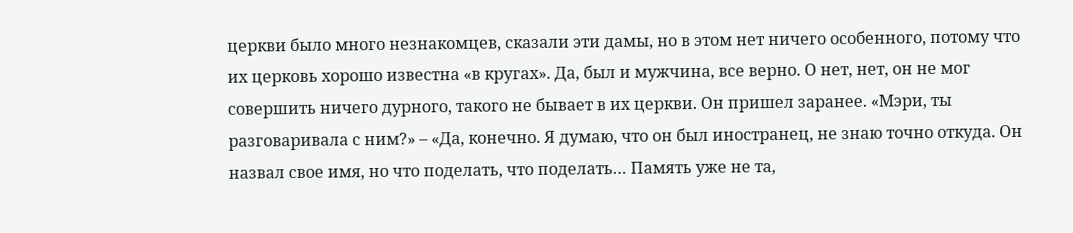церкви было много незнакомцев, сказали эти дамы, но в этом нет ничего особенного, потому что их церковь хорошо известна «в кругах». Да, был и мужчина, все верно. О нет, нет, он не мог совершить ничего дурного, такого не бывает в их церкви. Он пришел заранее. «Мэри, ты разговаривала с ним?» – «Да, конечно. Я думаю, что он был иностранец, не знаю точно откуда. Он назвал свое имя, но что поделать, что поделать… Память уже не та,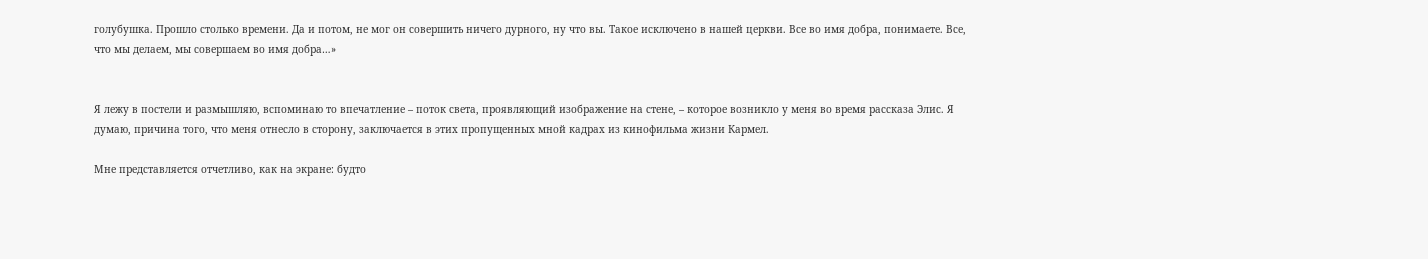голубушка. Прошло столько времени. Да и потом, не мог он совершить ничего дурного, ну что вы. Такое исключено в нашей церкви. Все во имя добра, понимаете. Все, что мы делаем, мы совершаем во имя добра…»


Я лежу в постели и размышляю, вспоминаю то впечатление – поток света, проявляющий изображение на стене, – которое возникло у меня во время рассказа Элис. Я думаю, причина того, что меня отнесло в сторону, заключается в этих пропущенных мной кадрах из кинофильма жизни Кармел.

Мне представляется отчетливо, как на экране: будто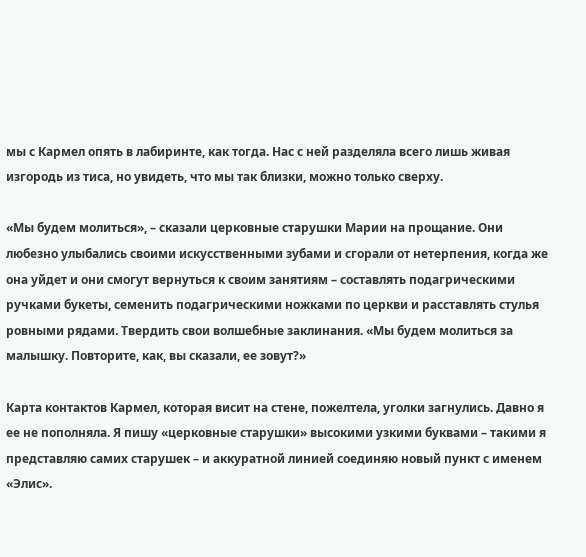мы с Кармел опять в лабиринте, как тогда. Нас с ней разделяла всего лишь живая изгородь из тиса, но увидеть, что мы так близки, можно только сверху.

«Мы будем молиться», – сказали церковные старушки Марии на прощание. Они любезно улыбались своими искусственными зубами и сгорали от нетерпения, когда же она уйдет и они смогут вернуться к своим занятиям – составлять подагрическими ручками букеты, семенить подагрическими ножками по церкви и расставлять стулья ровными рядами. Твердить свои волшебные заклинания. «Мы будем молиться за малышку. Повторите, как, вы сказали, ее зовут?»

Карта контактов Кармел, которая висит на стене, пожелтела, уголки загнулись. Давно я ее не пополняла. Я пишу «церковные старушки» высокими узкими буквами – такими я представляю самих старушек – и аккуратной линией соединяю новый пункт с именем «Элис».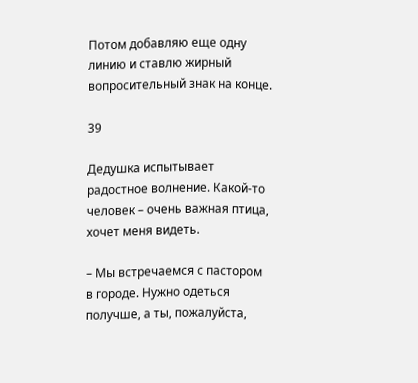Потом добавляю еще одну линию и ставлю жирный вопросительный знак на конце.

39

Дедушка испытывает радостное волнение. Какой-то человек – очень важная птица, хочет меня видеть.

– Мы встречаемся с пастором в городе. Нужно одеться получше, а ты, пожалуйста,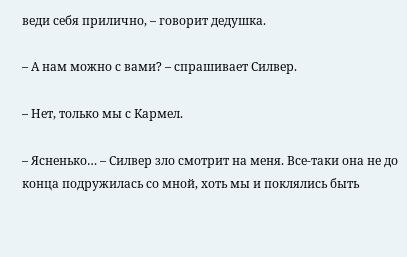веди себя прилично, – говорит дедушка.

– А нам можно с вами? – спрашивает Силвер.

– Нет, только мы с Кармел.

– Ясненько… – Силвер зло смотрит на меня. Все-таки она не до конца подружилась со мной, хоть мы и поклялись быть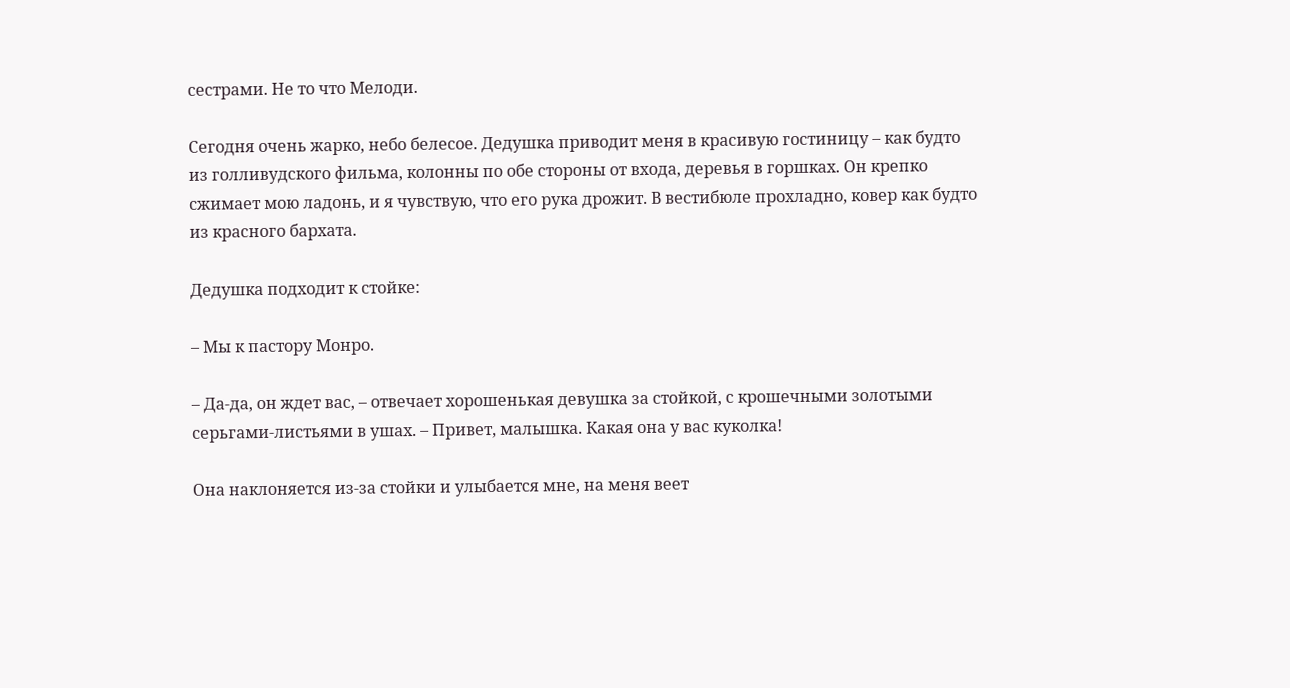сестрами. Не то что Мелоди.

Сегодня очень жарко, небо белесое. Дедушка приводит меня в красивую гостиницу – как будто из голливудского фильма, колонны по обе стороны от входа, деревья в горшках. Он крепко сжимает мою ладонь, и я чувствую, что его рука дрожит. В вестибюле прохладно, ковер как будто из красного бархата.

Дедушка подходит к стойке:

– Мы к пастору Монро.

– Да-да, он ждет вас, – отвечает хорошенькая девушка за стойкой, с крошечными золотыми серьгами-листьями в ушах. – Привет, малышка. Какая она у вас куколка!

Она наклоняется из-за стойки и улыбается мне, на меня веет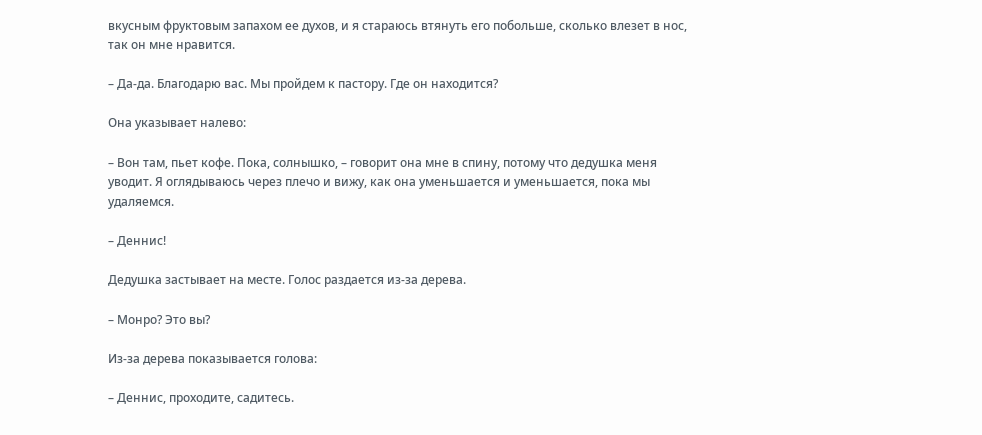вкусным фруктовым запахом ее духов, и я стараюсь втянуть его побольше, сколько влезет в нос, так он мне нравится.

– Да-да. Благодарю вас. Мы пройдем к пастору. Где он находится?

Она указывает налево:

– Вон там, пьет кофе. Пока, солнышко, – говорит она мне в спину, потому что дедушка меня уводит. Я оглядываюсь через плечо и вижу, как она уменьшается и уменьшается, пока мы удаляемся.

– Деннис!

Дедушка застывает на месте. Голос раздается из-за дерева.

– Монро? Это вы?

Из-за дерева показывается голова:

– Деннис, проходите, садитесь.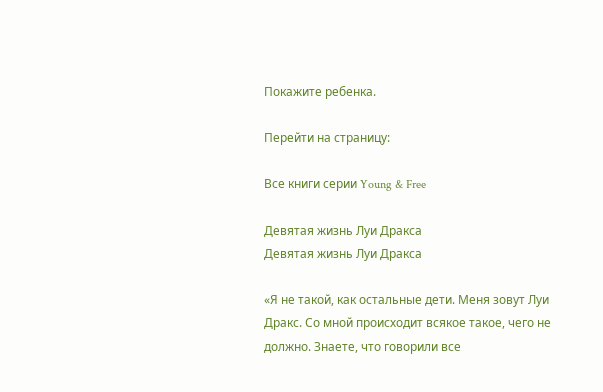Покажите ребенка.

Перейти на страницу:

Все книги серии Young & Free

Девятая жизнь Луи Дракса
Девятая жизнь Луи Дракса

«Я не такой, как остальные дети. Меня зовут Луи Дракс. Со мной происходит всякое такое, чего не должно. Знаете, что говорили все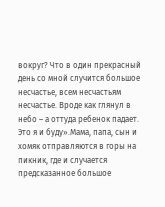вокруг? Что в один прекрасный день со мной случится большое несчастье, всем несчастьям несчастье. Вроде как глянул в небо – а оттуда ребенок падает. Это я и буду».Мама, папа, сын и хомяк отправляются в горы на пикник, где и случается предсказанное большое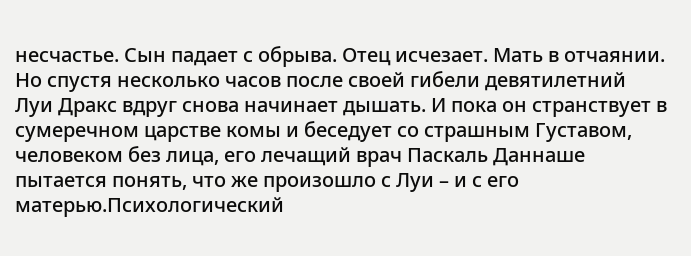несчастье. Сын падает с обрыва. Отец исчезает. Мать в отчаянии. Но спустя несколько часов после своей гибели девятилетний Луи Дракс вдруг снова начинает дышать. И пока он странствует в сумеречном царстве комы и беседует со страшным Густавом, человеком без лица, его лечащий врач Паскаль Даннаше пытается понять, что же произошло с Луи – и с его матерью.Психологический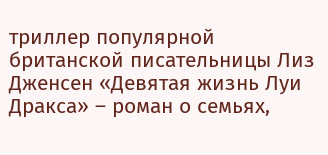триллер популярной британской писательницы Лиз Дженсен «Девятая жизнь Луи Дракса» – роман о семьях,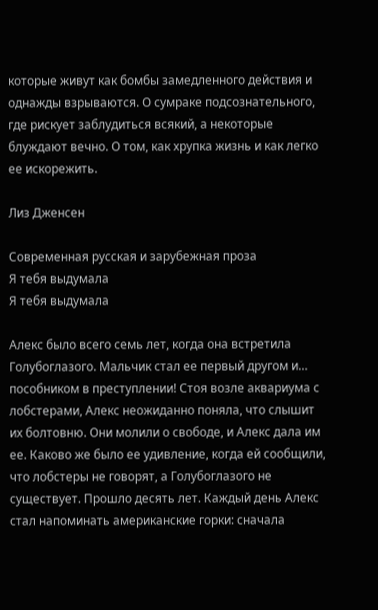которые живут как бомбы замедленного действия и однажды взрываются. О сумраке подсознательного, где рискует заблудиться всякий, а некоторые блуждают вечно. О том, как хрупка жизнь и как легко ее искорежить.

Лиз Дженсен

Современная русская и зарубежная проза
Я тебя выдумала
Я тебя выдумала

Алекс было всего семь лет, когда она встретила Голубоглазого. Мальчик стал ее первый другом и… пособником в преступлении! Стоя возле аквариума с лобстерами, Алекс неожиданно поняла, что слышит их болтовню. Они молили о свободе, и Алекс дала им ее. Каково же было ее удивление, когда ей сообщили, что лобстеры не говорят, а Голубоглазого не существует. Прошло десять лет. Каждый день Алекс стал напоминать американские горки: сначала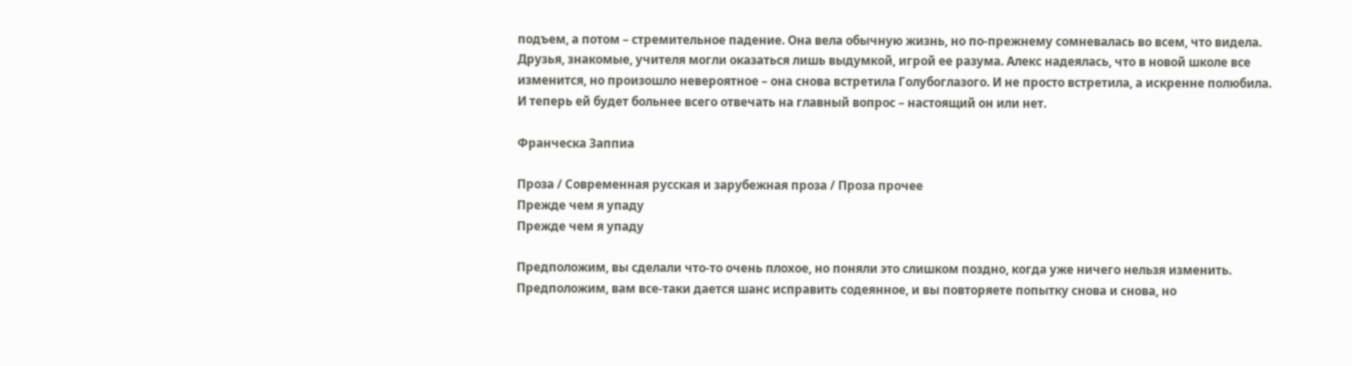подъем, а потом – стремительное падение. Она вела обычную жизнь, но по-прежнему сомневалась во всем, что видела. Друзья, знакомые, учителя могли оказаться лишь выдумкой, игрой ее разума. Алекс надеялась, что в новой школе все изменится, но произошло невероятное – она снова встретила Голубоглазого. И не просто встретила, а искренне полюбила. И теперь ей будет больнее всего отвечать на главный вопрос – настоящий он или нет.

Франческа Заппиа

Проза / Современная русская и зарубежная проза / Проза прочее
Прежде чем я упаду
Прежде чем я упаду

Предположим, вы сделали что-то очень плохое, но поняли это слишком поздно, когда уже ничего нельзя изменить. Предположим, вам все-таки дается шанс исправить содеянное, и вы повторяете попытку снова и снова, но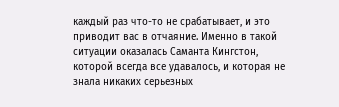каждый раз что-то не срабатывает, и это приводит вас в отчаяние. Именно в такой ситуации оказалась Саманта Кингстон, которой всегда все удавалось, и которая не знала никаких серьезных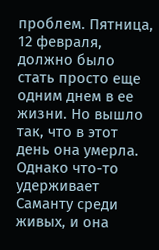проблем. Пятница, 12 февраля, должно было стать просто еще одним днем в ее жизни. Но вышло так, что в этот день она умерла. Однако что-то удерживает Саманту среди живых, и она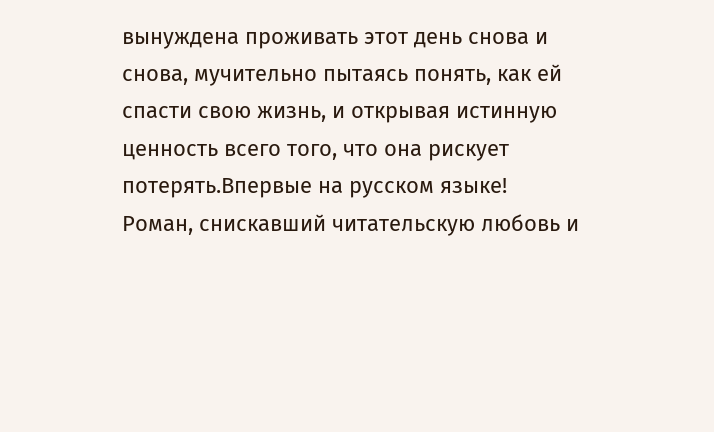вынуждена проживать этот день снова и снова, мучительно пытаясь понять, как ей спасти свою жизнь, и открывая истинную ценность всего того, что она рискует потерять.Впервые на русском языке! Роман, снискавший читательскую любовь и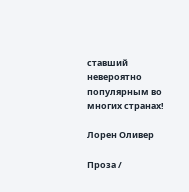ставший невероятно популярным во многих странах!

Лорен Оливер

Проза /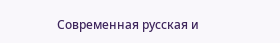Современная русская и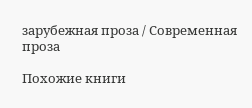зарубежная проза / Современная проза

Похожие книги